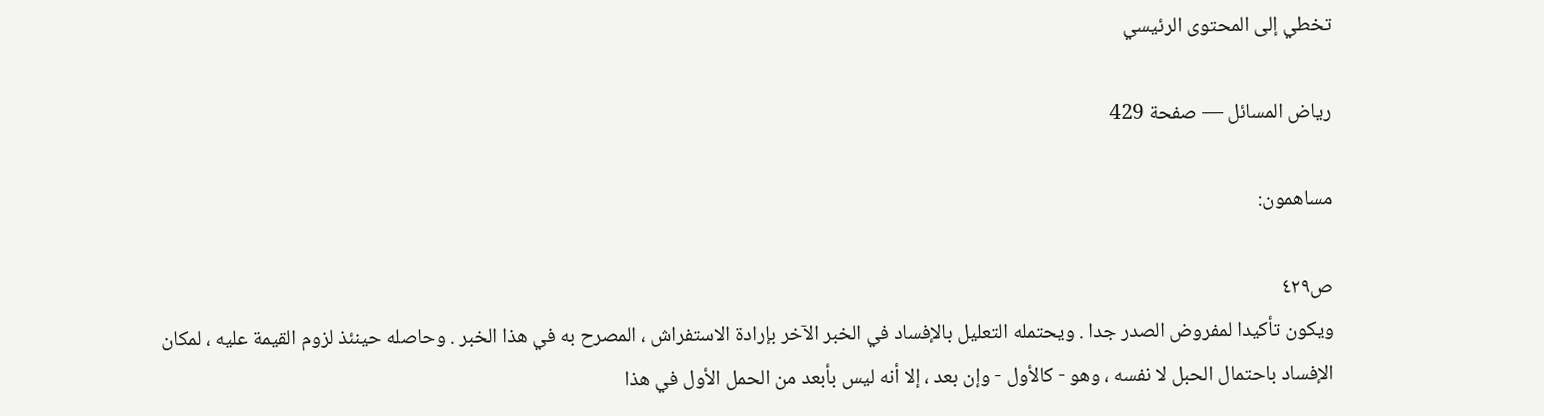تخطي إلى المحتوى الرئيسي

رياض المسائل — صفحة 429

مساهمون:

ص٤٢٩
ويكون تأكيدا لمفروض الصدر جدا . ويحتمله التعليل بالإفساد في الخبر الآخر بإرادة الاستفراش ، المصرح به في هذا الخبر . وحاصله حينئذ لزوم القيمة عليه ، لمكان الإفساد باحتمال الحبل لا نفسه ، وهو - كالأول - وإن بعد ، إلا أنه ليس بأبعد من الحمل الأول في هذا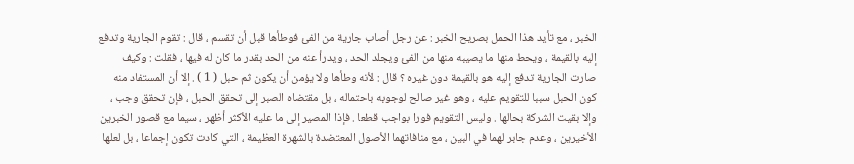الخبر ، مع تأيد هذا الحمل بصريح الخبر : عن رجل أصاب جارية من الفئ فوطأها قبل أن تقسم ، قال : تقوم الجارية وتدفع إليه بالقيمة ، ويحط منها ما يصيبه منها من الفئ ويجلد الحد ، ويدرأ عنه من الحد بقدر ما كان له فيها ، فقلت : وكيف صارت الجارية تدفع إليه هو بالقيمة دون غيره ؟ قال : لأنه وطأها ولا يؤمن أن يكون ثم حبل ( 1 ) . إلا أن المستفاد منه كون الحبل سببا للتقويم عليه ، وهو غير صالح لوجوبه باحتماله ، بل مقتضاه الصبر إلى تحقق الحبل ، فإن تحقق وجب ، وإلا بقيت الشركة بحالها . وليس التقويم فورا بواجب قطعا . فإذا المصير إلى ما عليه الأكثر أظهر ، سيما مع قصور الخبرين الأخيرين ، وعدم جابر لهما في البين ، مع منافاتهما الأصول المعتضدة بالشهرة العظيمة ، التي كادت تكون إجماعا ، بل لعلها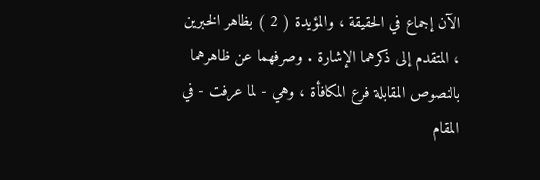الآن إجماع في الحقيقة ، والمؤيدة ( 2 ) بظاهر الخبرين ، المتقدم إلى ذكرهما الإشارة . وصرفهما عن ظاهرهما بالنصوص المقابلة فرع المكافأة ، وهي - لما عرفت - في المقام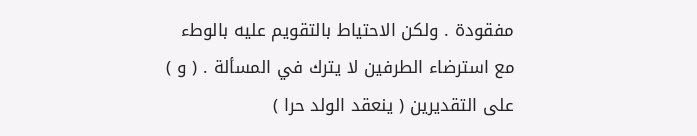مفقودة . ولكن الاحتياط بالتقويم عليه بالوطء مع استرضاء الطرفين لا يترك في المسألة . ( و ) على التقديرين ( ينعقد الولد حرا )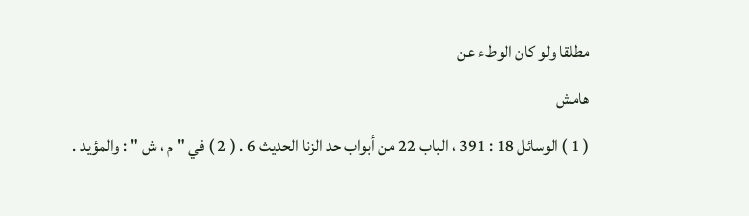مطلقا ولو كان الوطء عن
هامش
( 1 ) الوسائل 18 : 391 ، الباب 22 من أبواب حد الزنا الحديث 6 . ( 2 ) في " م ، ش " : والمؤيد .